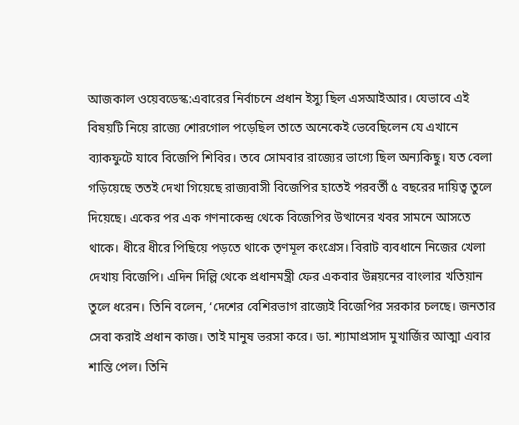আজকাল ওয়েবডেস্ক:এবারের নির্বাচনে প্রধান ইস্যু ছিল এসআইআর। যেভাবে এই বিষয়টি নিয়ে রাজ্যে শোরগোল পড়েছিল তাতে অনেকেই ভেবেছিলেন যে এখানে ব্যাকফুটে যাবে বিজেপি শিবির। তবে সোমবার রাজ্যের ভাগ্যে ছিল অন্যকিছু। যত বেলা গড়িয়েছে ততই দেখা গিয়েছে রাজ্যবাসী বিজেপির হাতেই পরবর্তী ৫ বছরের দায়িত্ব তুলে দিয়েছে। একের পর এক গণনাকেন্দ্র থেকে বিজেপির উত্থানের খবর সামনে আসতে থাকে। ধীরে ধীরে পিছিয়ে পড়তে থাকে তৃণমূল কংগ্রেস। বিরাট ব্যবধানে নিজের খেলা দেখায় বিজেপি। এদিন দিল্লি থেকে প্রধানমন্ত্রী ফের একবার উন্নয়নের বাংলার খতিয়ান তুলে ধরেন। তিনি বলেন, ‘দেশের বেশিরভাগ রাজ্যেই বিজেপির সরকার চলছে। জনতার সেবা করাই প্রধান কাজ। তাই মানুষ ভরসা করে। ডা. শ্যামাপ্রসাদ মুখার্জির আত্মা এবার শান্তি পেল। তিনি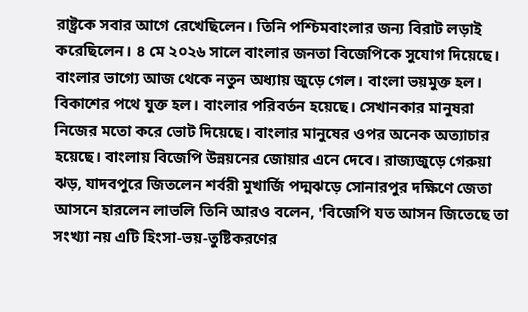রাষ্ট্রকে সবার আগে রেখেছিলেন। তিনি পশ্চিমবাংলার জন্য বিরাট লড়াই করেছিলেন। ৪ মে ২০২৬ সালে বাংলার জনতা বিজেপিকে সুযোগ দিয়েছে। বাংলার ভাগ্যে আজ থেকে নতুন অধ্যায় জুড়ে গেল। বাংলা ভয়মুক্ত হল। বিকাশের পথে যুক্ত হল। বাংলার পরিবর্তন হয়েছে। সেখানকার মানুষরা নিজের মতো করে ভোট দিয়েছে। বাংলার মানুষের ওপর অনেক অত্যাচার হয়েছে। বাংলায় বিজেপি উন্নয়নের জোয়ার এনে দেবে। রাজ্যজুড়ে গেরুয়া ঝড়, যাদবপুরে জিতলেন শর্বরী মুখার্জি পদ্মঝড়ে সোনারপুর দক্ষিণে জেতা আসনে হারলেন লাভলি তিনি আরও বলেন, 'বিজেপি যত আসন জিতেছে তা সংখ্যা নয় এটি হিংসা-ভয়-তুষ্টিকরণের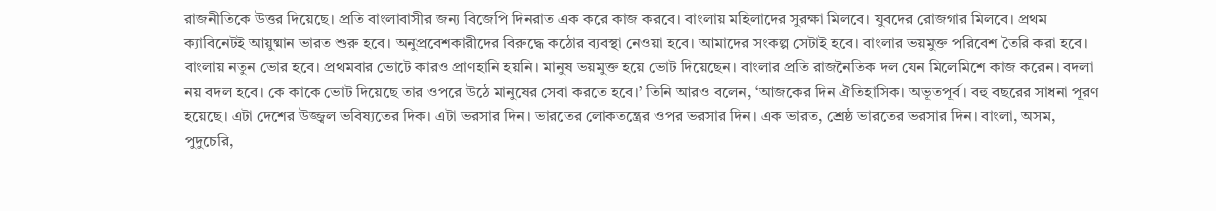রাজনীতিকে উত্তর দিয়েছে। প্রতি বাংলাবাসীর জন্য বিজেপি দিনরাত এক করে কাজ করবে। বাংলায় মহিলাদের সুরক্ষা মিলবে। যুবদের রোজগার মিলবে। প্রথম ক্যাবিনেটই আয়ুষ্মান ভারত শুরু হবে। অনুপ্রবেশকারীদের বিরুদ্ধে কঠোর ব্যবস্থা নেওয়া হবে। আমাদের সংকল্প সেটাই হবে। বাংলার ভয়মুক্ত পরিবেশ তৈরি করা হবে। বাংলায় নতুন ভোর হবে। প্রথমবার ভোটে কারও প্রাণহানি হয়নি। মানুষ ভয়মুক্ত হয়ে ভোট দিয়েছেন। বাংলার প্রতি রাজনৈতিক দল যেন মিলেমিশে কাজ করেন। বদলা নয় বদল হবে। কে কাকে ভোট দিয়েছে তার ওপরে উঠে মানুষের সেবা করতে হবে।’ তিনি আরও বলেন, ‘আজকের দিন ঐতিহাসিক। অভূতপূর্ব। বহু বছরের সাধনা পূরণ হয়েছে। এটা দেশের উজ্জ্বল ভবিষ্যতের দিক। এটা ভরসার দিন। ভারতের লোকতন্ত্রের ওপর ভরসার দিন। এক ভারত, শ্রেষ্ঠ ভারতের ভরসার দিন। বাংলা, অসম, পুদুচেরি,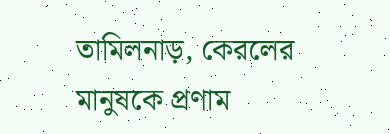তামিলনাড়, কেরলের মানুষকে প্রণাম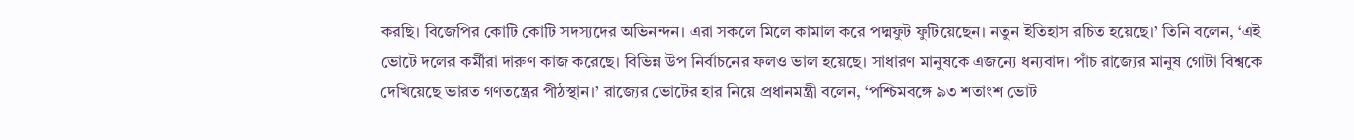করছি। বিজেপির কোটি কোটি সদস্যদের অভিনন্দন। এরা সকলে মিলে কামাল করে পদ্মফুট ফুটিয়েছেন। নতুন ইতিহাস রচিত হয়েছে।’ তিনি বলেন, ‘এই ভোটে দলের কর্মীরা দারুণ কাজ করেছে। বিভিন্ন উপ নির্বাচনের ফলও ভাল হয়েছে। সাধারণ মানুষকে এজন্যে ধন্যবাদ। পাঁচ রাজ্যের মানুষ গোটা বিশ্বকে দেখিয়েছে ভারত গণতন্ত্রের পীঠস্থান।’ রাজ্যের ভোটের হার নিয়ে প্রধানমন্ত্রী বলেন, ‘পশ্চিমবঙ্গে ৯৩ শতাংশ ভোট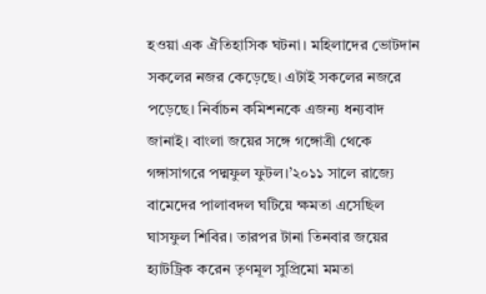হওয়া এক ঐতিহাসিক ঘটনা। মহিলাদের ভোটদান সকলের নজর কেড়েছে। এটাই সকলের নজরে পড়েছে। নির্বাচন কমিশনকে এজন্য ধন্যবাদ জানাই। বাংলা জয়ের সঙ্গে গঙ্গোত্রী থেকে গঙ্গাসাগরে পদ্মফুল ফুটল।’২০১১ সালে রাজ্যে বামেদের পালাবদল ঘটিয়ে ক্ষমতা এসেছিল ঘাসফুল শিবির। তারপর টানা তিনবার জয়ের হ্যাটট্রিক করেন তৃণমূল সুপ্রিমো মমতা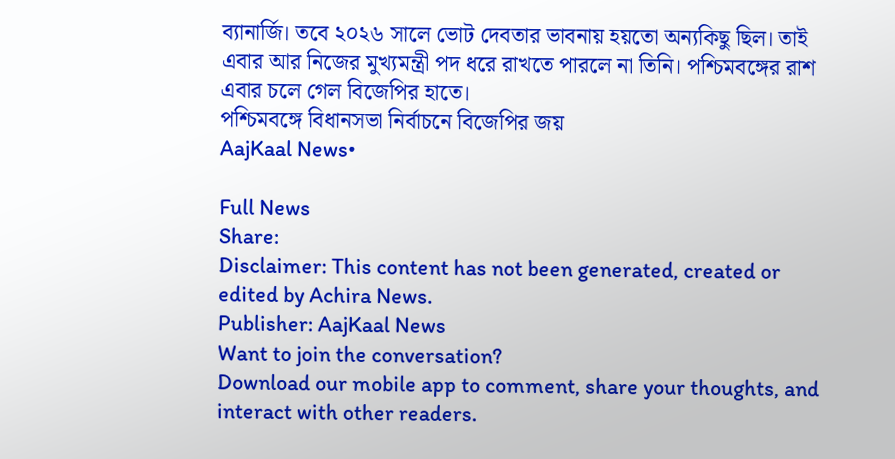ব্যানার্জি। তবে ২০২৬ সালে ভোট দেবতার ভাবনায় হয়তো অন্যকিছু ছিল। তাই এবার আর নিজের মুখ্যমন্ত্রী পদ ধরে রাখতে পারলে না তিনি। পশ্চিমবঙ্গের রাশ এবার চলে গেল বিজেপির হাতে।
পশ্চিমবঙ্গে বিধানসভা নির্বাচনে বিজেপির জয়
AajKaal News•

Full News
Share:
Disclaimer: This content has not been generated, created or edited by Achira News.
Publisher: AajKaal News
Want to join the conversation?
Download our mobile app to comment, share your thoughts, and interact with other readers.